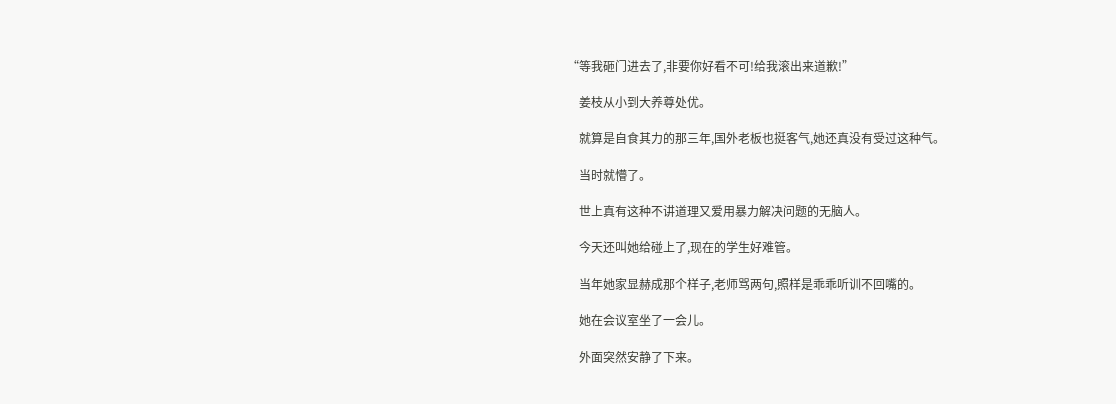“等我砸门进去了,非要你好看不可!给我滚出来道歉!”

    姜枝从小到大养尊处优。

    就算是自食其力的那三年,国外老板也挺客气,她还真没有受过这种气。

    当时就懵了。

    世上真有这种不讲道理又爱用暴力解决问题的无脑人。

    今天还叫她给碰上了,现在的学生好难管。

    当年她家显赫成那个样子,老师骂两句,照样是乖乖听训不回嘴的。

    她在会议室坐了一会儿。

    外面突然安静了下来。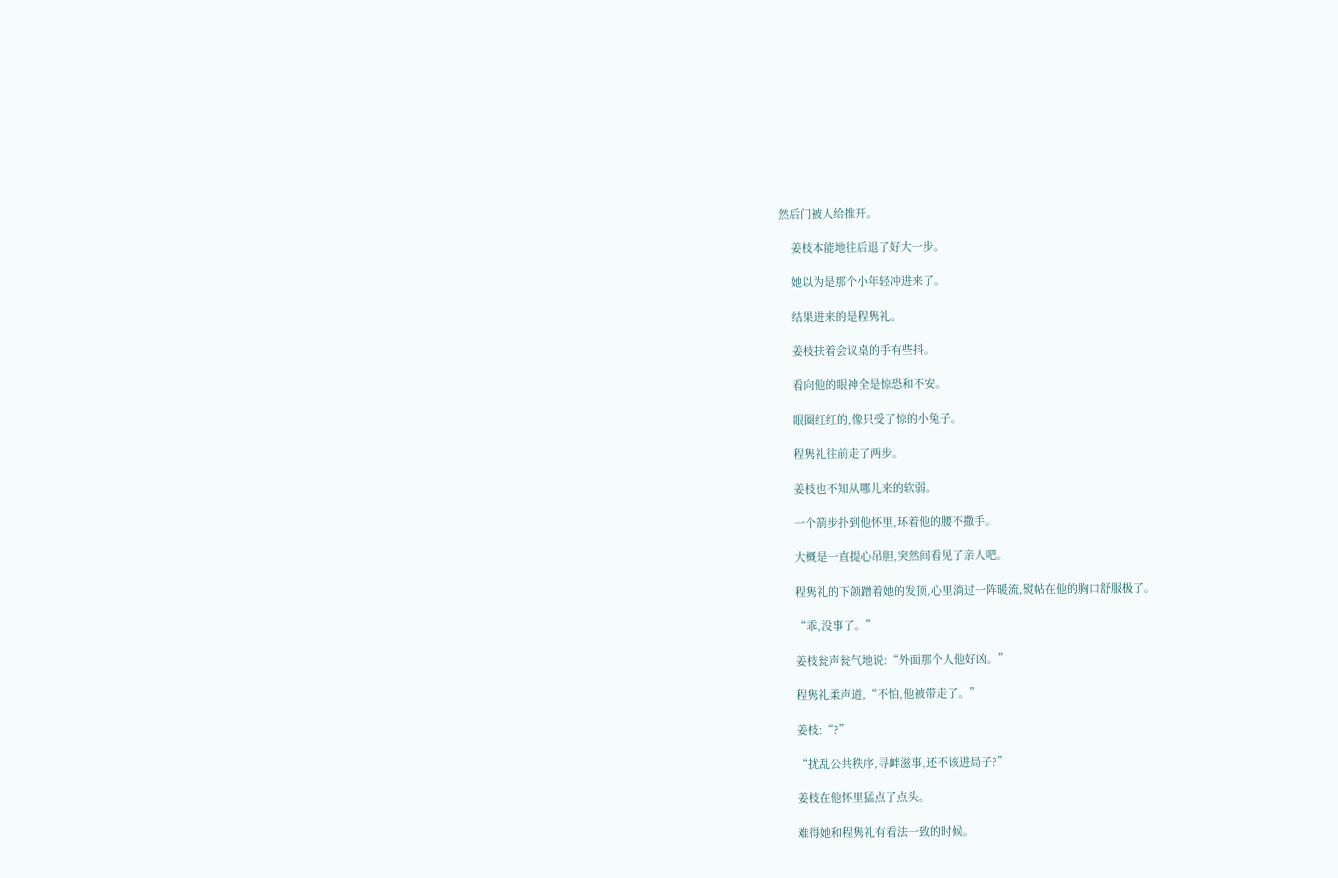然后门被人给推开。

    姜枝本能地往后退了好大一步。

    她以为是那个小年轻冲进来了。

    结果进来的是程隽礼。

    姜枝扶着会议桌的手有些抖。

    看向他的眼神全是惊恐和不安。

    眼圈红红的,像只受了惊的小兔子。

    程隽礼往前走了两步。

    姜枝也不知从哪儿来的软弱。

    一个箭步扑到他怀里,环着他的腰不撒手。

    大概是一直提心吊胆,突然间看见了亲人吧。

    程隽礼的下颌蹭着她的发顶,心里淌过一阵暖流,熨帖在他的胸口舒服极了。

    “乖,没事了。”

    姜枝瓮声瓮气地说:“外面那个人他好凶。”

    程隽礼柔声道,“不怕,他被带走了。”

    姜枝:“?”

    “扰乱公共秩序,寻衅滋事,还不该进局子?”

    姜枝在他怀里猛点了点头。

    难得她和程隽礼有看法一致的时候。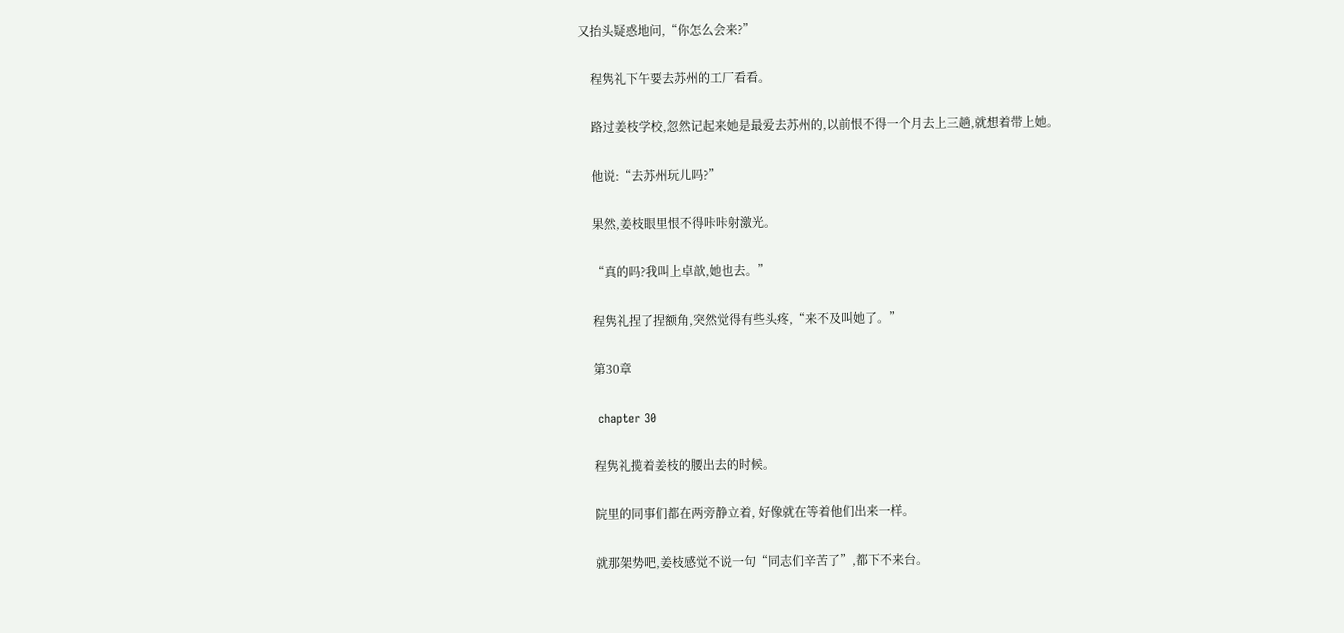又抬头疑惑地问,“你怎么会来?”

    程隽礼下午要去苏州的工厂看看。

    路过姜枝学校,忽然记起来她是最爱去苏州的,以前恨不得一个月去上三趟,就想着带上她。

    他说:“去苏州玩儿吗?”

    果然,姜枝眼里恨不得咔咔射激光。

    “真的吗?我叫上卓歆,她也去。”

    程隽礼捏了捏额角,突然觉得有些头疼,“来不及叫她了。”

    第30章

    chapter 30

    程隽礼揽着姜枝的腰出去的时候。

    院里的同事们都在两旁静立着, 好像就在等着他们出来一样。

    就那架势吧,姜枝感觉不说一句“同志们辛苦了”,都下不来台。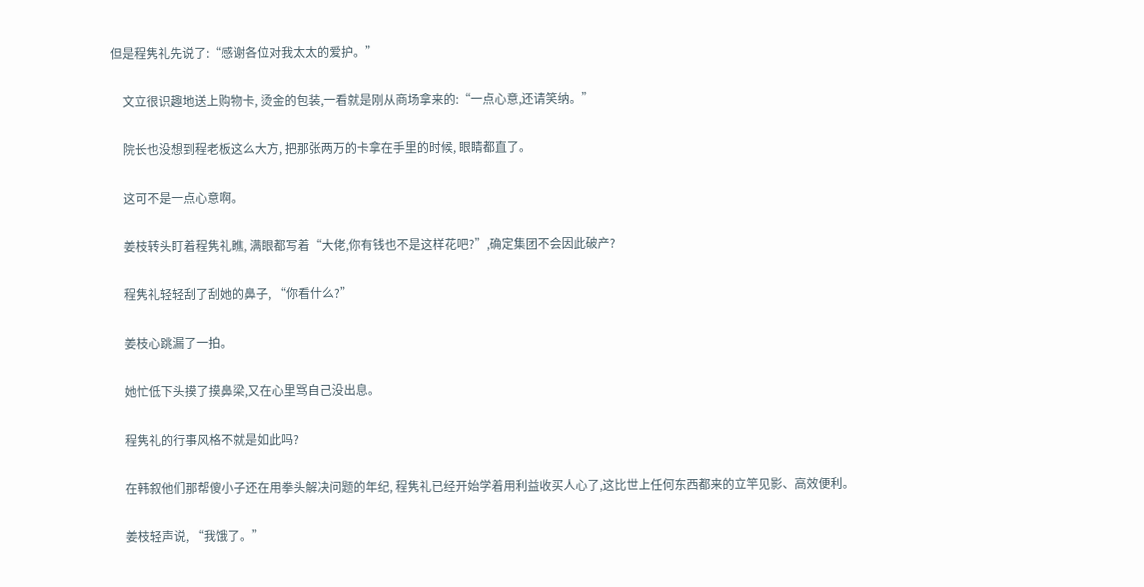但是程隽礼先说了:“感谢各位对我太太的爱护。”

    文立很识趣地送上购物卡, 烫金的包装,一看就是刚从商场拿来的:“一点心意,还请笑纳。”

    院长也没想到程老板这么大方, 把那张两万的卡拿在手里的时候, 眼睛都直了。

    这可不是一点心意啊。

    姜枝转头盯着程隽礼瞧, 满眼都写着“大佬,你有钱也不是这样花吧?”,确定集团不会因此破产?

    程隽礼轻轻刮了刮她的鼻子, “你看什么?”

    姜枝心跳漏了一拍。

    她忙低下头摸了摸鼻梁,又在心里骂自己没出息。

    程隽礼的行事风格不就是如此吗?

    在韩叙他们那帮傻小子还在用拳头解决问题的年纪, 程隽礼已经开始学着用利益收买人心了,这比世上任何东西都来的立竿见影、高效便利。

    姜枝轻声说, “我饿了。”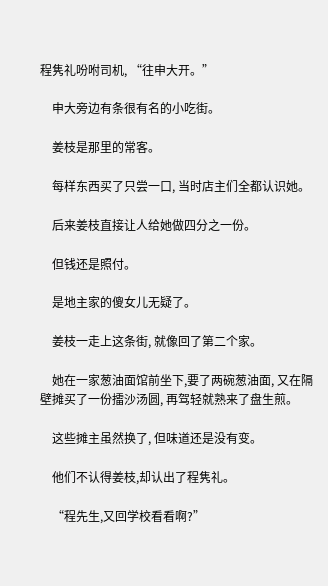程隽礼吩咐司机, “往申大开。”

    申大旁边有条很有名的小吃街。

    姜枝是那里的常客。

    每样东西买了只尝一口, 当时店主们全都认识她。

    后来姜枝直接让人给她做四分之一份。

    但钱还是照付。

    是地主家的傻女儿无疑了。

    姜枝一走上这条街, 就像回了第二个家。

    她在一家葱油面馆前坐下,要了两碗葱油面, 又在隔壁摊买了一份擂沙汤圆, 再驾轻就熟来了盘生煎。

    这些摊主虽然换了, 但味道还是没有变。

    他们不认得姜枝,却认出了程隽礼。

    “程先生,又回学校看看啊?”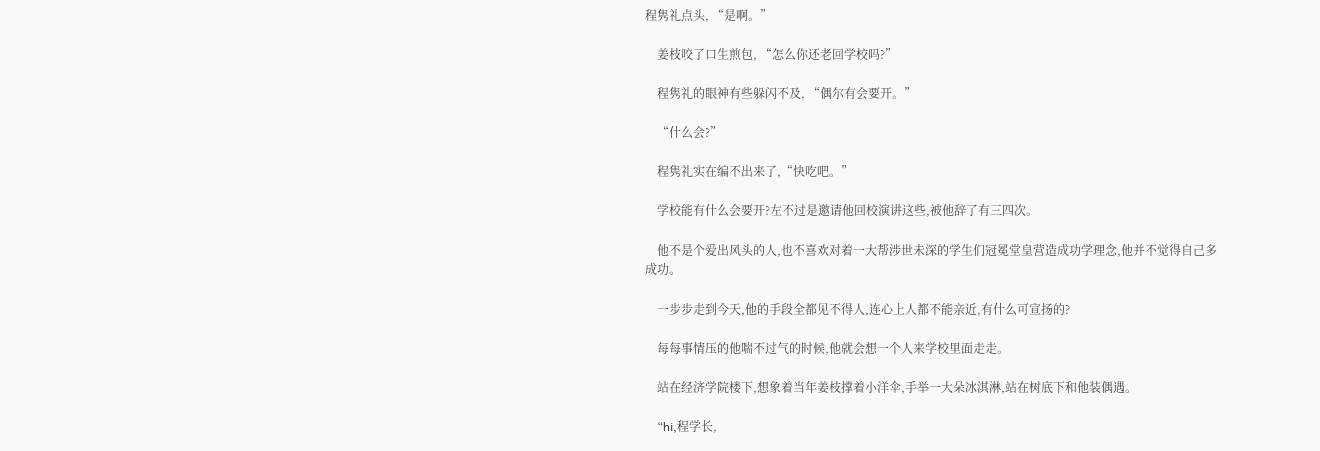程隽礼点头, “是啊。”

    姜枝咬了口生煎包, “怎么你还老回学校吗?”

    程隽礼的眼神有些躲闪不及, “偶尔有会要开。”

    “什么会?”

    程隽礼实在编不出来了,“快吃吧。”

    学校能有什么会要开?左不过是邀请他回校演讲这些,被他辞了有三四次。

    他不是个爱出风头的人,也不喜欢对着一大帮涉世未深的学生们冠冕堂皇营造成功学理念,他并不觉得自己多成功。

    一步步走到今天,他的手段全都见不得人,连心上人都不能亲近,有什么可宣扬的?

    每每事情压的他喘不过气的时候,他就会想一个人来学校里面走走。

    站在经济学院楼下,想象着当年姜枝撑着小洋伞,手举一大朵冰淇淋,站在树底下和他装偶遇。

    “hi,程学长,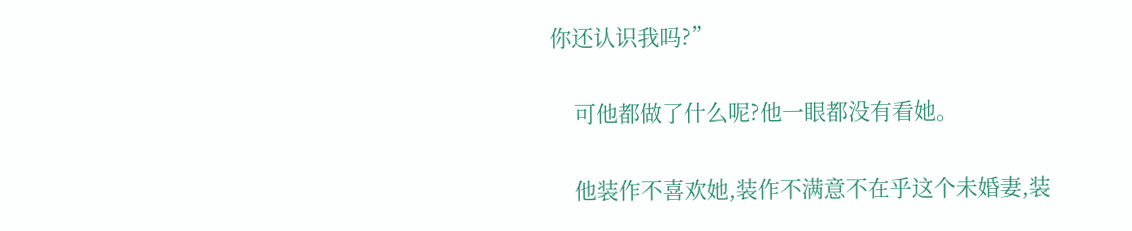你还认识我吗?”

    可他都做了什么呢?他一眼都没有看她。

    他装作不喜欢她,装作不满意不在乎这个未婚妻,装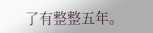了有整整五年。